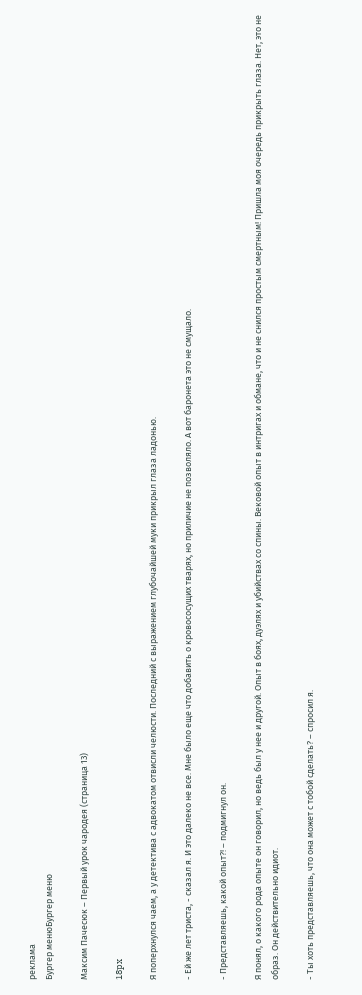реклама
Бургер менюБургер меню

Максим Пачесюк – Первый урок чародея (страница 13)

18px

Я поперхнулся чаем, а у детектива с адвокатом отвисли челюсти. Последний с выражением глубочайшей муки прикрыл глаза ладонью.

- Ей же лет триста, - сказал я. И это далеко не все. Мне было еще что добавить о кровососущих тварях, но приличие не позволяло. А вот баронета это не смущало.

- Представляешь, какой опыт?! – подмигнул он.

Я понял, о какого рода опыте он говорил, но ведь был у нее и другой. Опыт в боях, дуэлях и убийствах со спины. Вековой опыт в интригах и обмане, что и не снился простым смертным! Пришла моя очередь прикрыть глаза. Нет, это не образ. Он действительно идиот.

- Ты хоть представляешь, что она может с тобой сделать? – спросил я.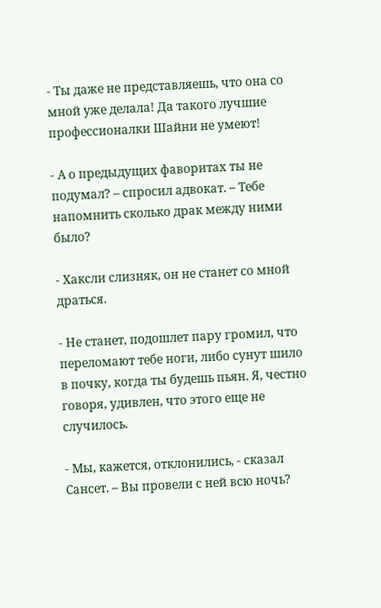- Ты даже не представляешь, что она со мной уже делала! Да такого лучшие профессионалки Шайни не умеют!

- А о предыдущих фаворитах ты не подумал? – спросил адвокат. – Тебе напомнить сколько драк между ними было?

- Хаксли слизняк, он не станет со мной драться.

- Не станет, подошлет пару громил, что переломают тебе ноги, либо сунут шило в почку, когда ты будешь пьян. Я, честно говоря, удивлен, что этого еще не случилось.

- Мы, кажется, отклонились, - сказал Сансет. – Вы провели с ней всю ночь?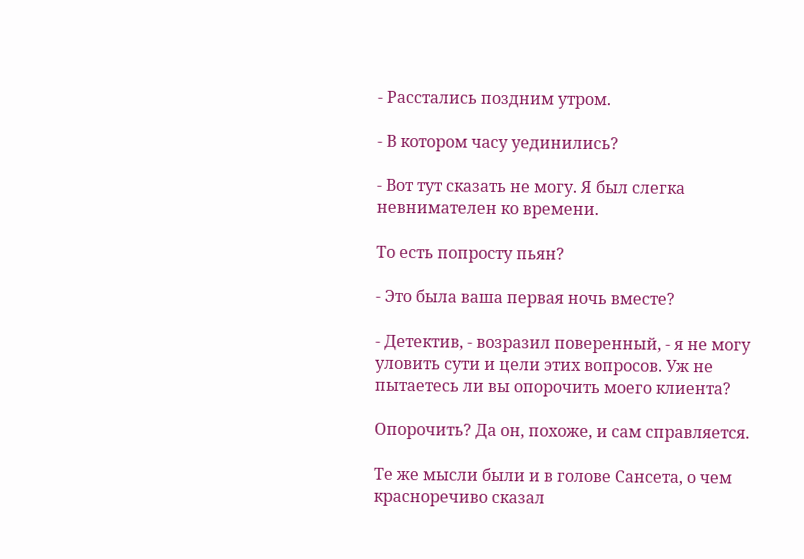- Расстались поздним утром.

- В котором часу уединились?

- Вот тут сказать не могу. Я был слегка невнимателен ко времени.

То есть попросту пьян?

- Это была ваша первая ночь вместе?

- Детектив, - возразил поверенный, - я не могу уловить сути и цели этих вопросов. Уж не пытаетесь ли вы опорочить моего клиента?

Опорочить? Да он, похоже, и сам справляется.

Те же мысли были и в голове Сансета, о чем красноречиво сказал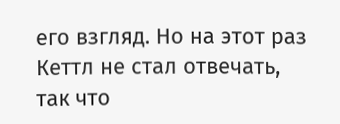его взгляд. Но на этот раз Кеттл не стал отвечать, так что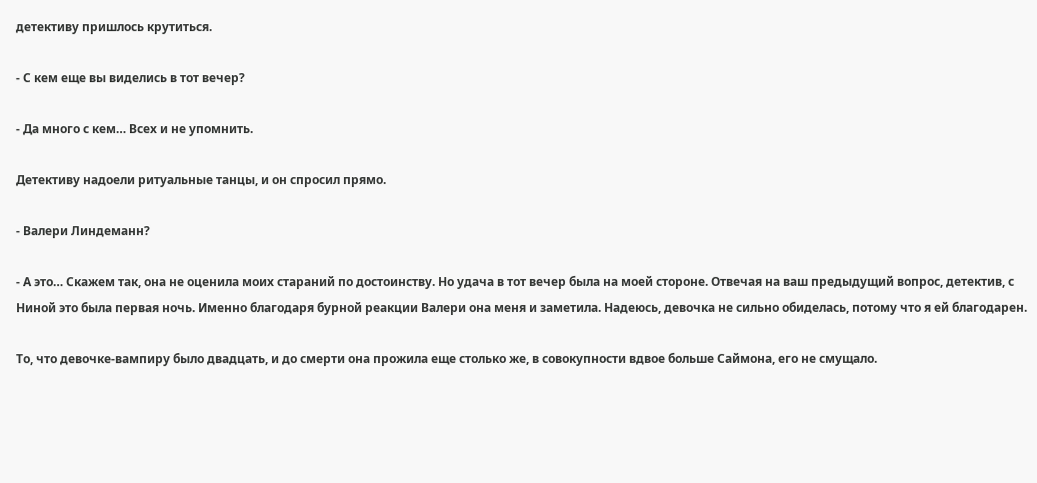детективу пришлось крутиться.

- С кем еще вы виделись в тот вечер?

- Да много с кем… Всех и не упомнить.

Детективу надоели ритуальные танцы, и он спросил прямо.

- Валери Линдеманн?

- А это… Скажем так, она не оценила моих стараний по достоинству. Но удача в тот вечер была на моей стороне. Отвечая на ваш предыдущий вопрос, детектив, с Ниной это была первая ночь. Именно благодаря бурной реакции Валери она меня и заметила. Надеюсь, девочка не сильно обиделась, потому что я ей благодарен.

То, что девочке-вампиру было двадцать, и до смерти она прожила еще столько же, в совокупности вдвое больше Саймона, его не смущало.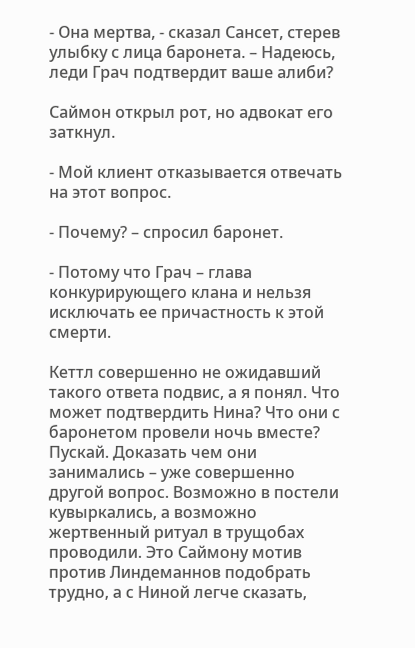- Она мертва, - сказал Сансет, стерев улыбку с лица баронета. – Надеюсь, леди Грач подтвердит ваше алиби?

Саймон открыл рот, но адвокат его заткнул.

- Мой клиент отказывается отвечать на этот вопрос.

- Почему? – спросил баронет.

- Потому что Грач – глава конкурирующего клана и нельзя исключать ее причастность к этой смерти.

Кеттл совершенно не ожидавший такого ответа подвис, а я понял. Что может подтвердить Нина? Что они с баронетом провели ночь вместе? Пускай. Доказать чем они занимались – уже совершенно другой вопрос. Возможно в постели кувыркались, а возможно жертвенный ритуал в трущобах проводили. Это Саймону мотив против Линдеманнов подобрать трудно, а с Ниной легче сказать,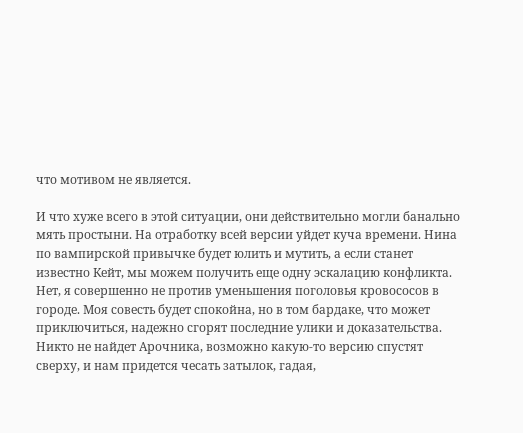что мотивом не является.

И что хуже всего в этой ситуации, они действительно могли банально мять простыни. На отработку всей версии уйдет куча времени. Нина по вампирской привычке будет юлить и мутить, а если станет известно Кейт, мы можем получить еще одну эскалацию конфликта. Нет, я совершенно не против уменьшения поголовья кровососов в городе. Моя совесть будет спокойна, но в том бардаке, что может приключиться, надежно сгорят последние улики и доказательства. Никто не найдет Арочника, возможно какую-то версию спустят сверху, и нам придется чесать затылок, гадая,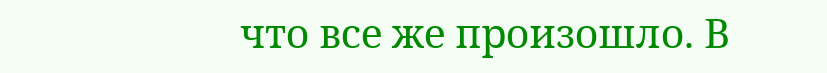что все же произошло. В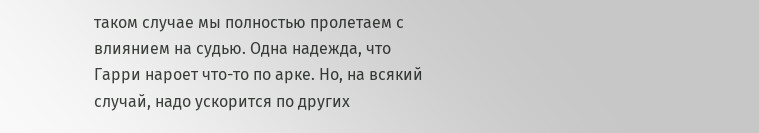таком случае мы полностью пролетаем с влиянием на судью. Одна надежда, что Гарри нароет что-то по арке. Но, на всякий случай, надо ускорится по других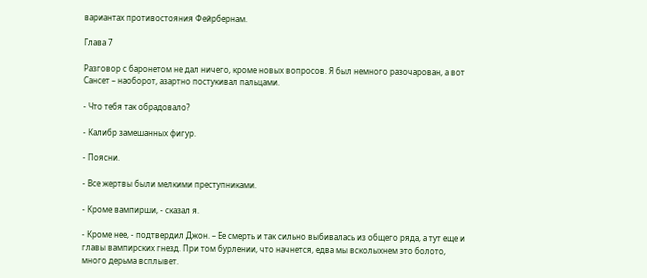вариантах противостояния Фейрбернам.

Глава 7

Разговор с баронетом не дал ничего, кроме новых вопросов. Я был немного разочарован, а вот Сансет – наоборот, азартно постукивал пальцами.

- Что тебя так обрадовало?

- Калибр замешанных фигур.

- Поясни.

- Все жертвы были мелкими преступниками.

- Кроме вампирши, - сказал я.

- Кроме нее, - подтвердил Джон. – Ее смерть и так сильно выбивалась из общего ряда, а тут еще и главы вампирских гнезд. При том бурлении, что начнется, едва мы всколыхнем это болото, много дерьма всплывет.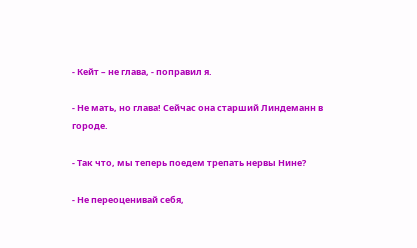- Кейт – не глава, - поправил я.

- Не мать, но глава! Сейчас она старший Линдеманн в городе.

- Так что, мы теперь поедем трепать нервы Нине?

- Не переоценивай себя,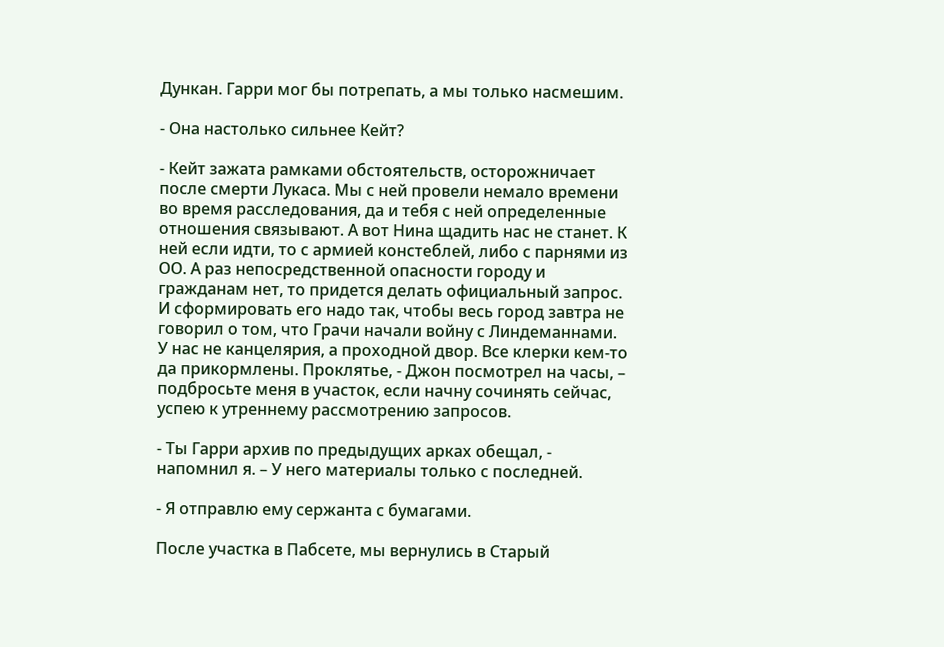Дункан. Гарри мог бы потрепать, а мы только насмешим.

- Она настолько сильнее Кейт?

- Кейт зажата рамками обстоятельств, осторожничает после смерти Лукаса. Мы с ней провели немало времени во время расследования, да и тебя с ней определенные отношения связывают. А вот Нина щадить нас не станет. К ней если идти, то с армией констеблей, либо с парнями из ОО. А раз непосредственной опасности городу и гражданам нет, то придется делать официальный запрос. И сформировать его надо так, чтобы весь город завтра не говорил о том, что Грачи начали войну с Линдеманнами. У нас не канцелярия, а проходной двор. Все клерки кем-то да прикормлены. Проклятье, - Джон посмотрел на часы, – подбросьте меня в участок, если начну сочинять сейчас, успею к утреннему рассмотрению запросов.

- Ты Гарри архив по предыдущих арках обещал, - напомнил я. – У него материалы только с последней.

- Я отправлю ему сержанта с бумагами.

После участка в Пабсете, мы вернулись в Старый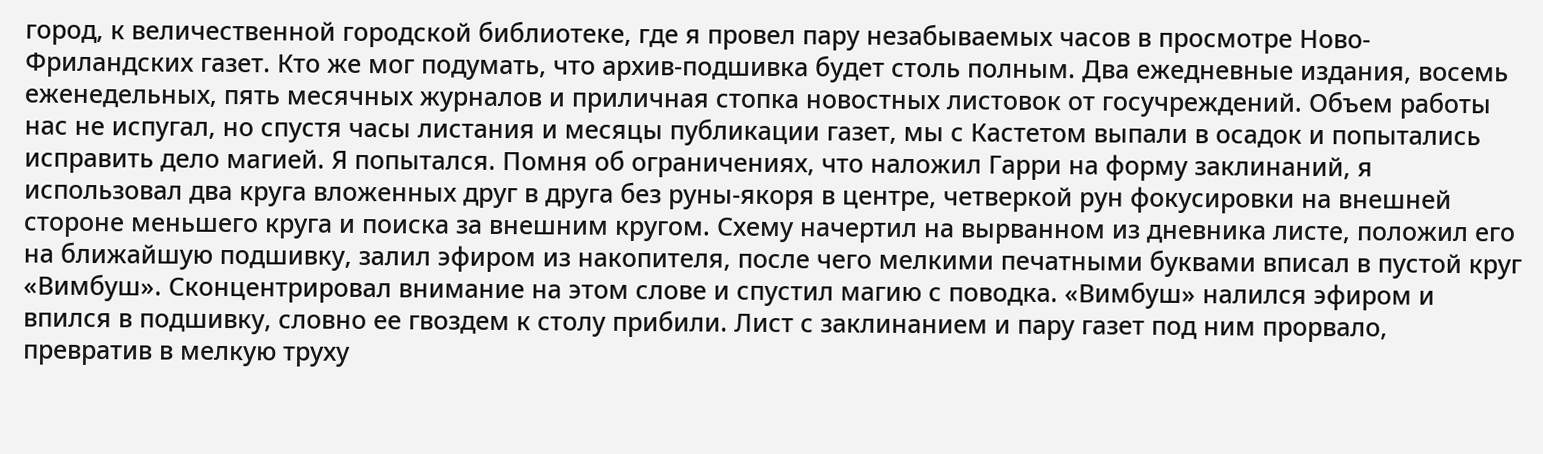город, к величественной городской библиотеке, где я провел пару незабываемых часов в просмотре Ново-Фриландских газет. Кто же мог подумать, что архив-подшивка будет столь полным. Два ежедневные издания, восемь еженедельных, пять месячных журналов и приличная стопка новостных листовок от госучреждений. Объем работы нас не испугал, но спустя часы листания и месяцы публикации газет, мы с Кастетом выпали в осадок и попытались исправить дело магией. Я попытался. Помня об ограничениях, что наложил Гарри на форму заклинаний, я использовал два круга вложенных друг в друга без руны-якоря в центре, четверкой рун фокусировки на внешней стороне меньшего круга и поиска за внешним кругом. Схему начертил на вырванном из дневника листе, положил его на ближайшую подшивку, залил эфиром из накопителя, после чего мелкими печатными буквами вписал в пустой круг «Вимбуш». Сконцентрировал внимание на этом слове и спустил магию с поводка. «Вимбуш» налился эфиром и впился в подшивку, словно ее гвоздем к столу прибили. Лист с заклинанием и пару газет под ним прорвало, превратив в мелкую труху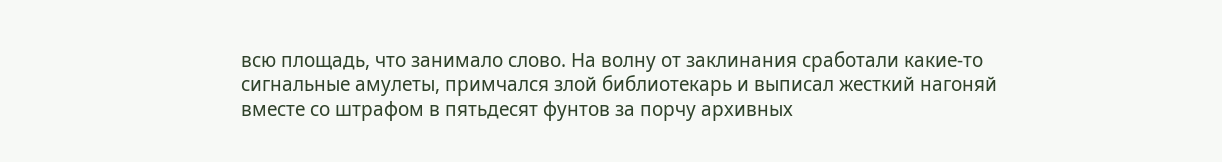всю площадь, что занимало слово. На волну от заклинания сработали какие-то сигнальные амулеты, примчался злой библиотекарь и выписал жесткий нагоняй вместе со штрафом в пятьдесят фунтов за порчу архивных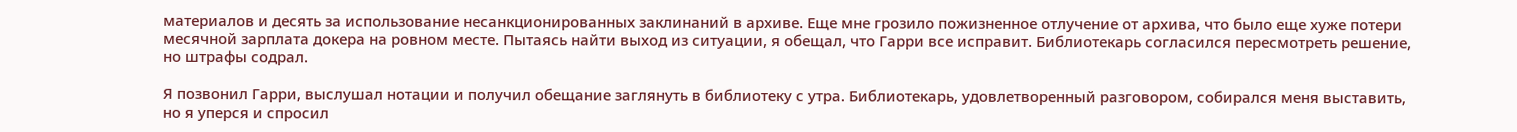материалов и десять за использование несанкционированных заклинаний в архиве. Еще мне грозило пожизненное отлучение от архива, что было еще хуже потери месячной зарплата докера на ровном месте. Пытаясь найти выход из ситуации, я обещал, что Гарри все исправит. Библиотекарь согласился пересмотреть решение, но штрафы содрал.

Я позвонил Гарри, выслушал нотации и получил обещание заглянуть в библиотеку с утра. Библиотекарь, удовлетворенный разговором, собирался меня выставить, но я уперся и спросил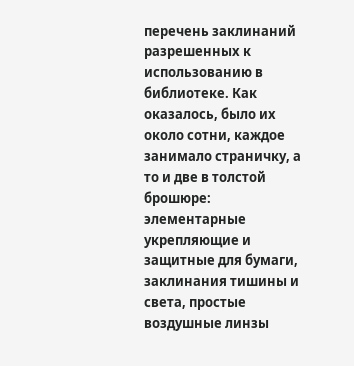перечень заклинаний разрешенных к использованию в библиотеке. Как оказалось, было их около сотни, каждое занимало страничку, а то и две в толстой брошюре: элементарные укрепляющие и защитные для бумаги, заклинания тишины и света, простые воздушные линзы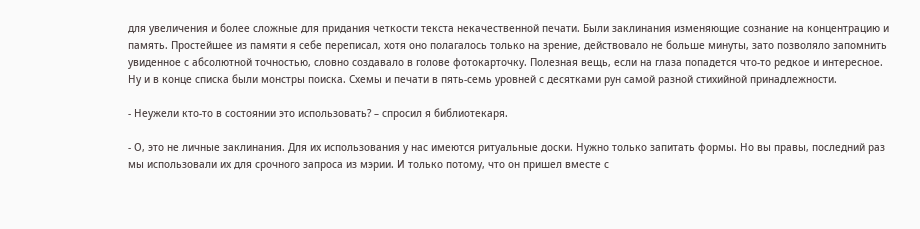для увеличения и более сложные для придания четкости текста некачественной печати. Были заклинания изменяющие сознание на концентрацию и память. Простейшее из памяти я себе переписал, хотя оно полагалось только на зрение, действовало не больше минуты, зато позволяло запомнить увиденное с абсолютной точностью, словно создавало в голове фотокарточку. Полезная вещь, если на глаза попадется что-то редкое и интересное. Ну и в конце списка были монстры поиска. Схемы и печати в пять-семь уровней с десятками рун самой разной стихийной принадлежности.

- Неужели кто-то в состоянии это использовать? – спросил я библиотекаря.

- О, это не личные заклинания. Для их использования у нас имеются ритуальные доски. Нужно только запитать формы. Но вы правы, последний раз мы использовали их для срочного запроса из мэрии. И только потому, что он пришел вместе с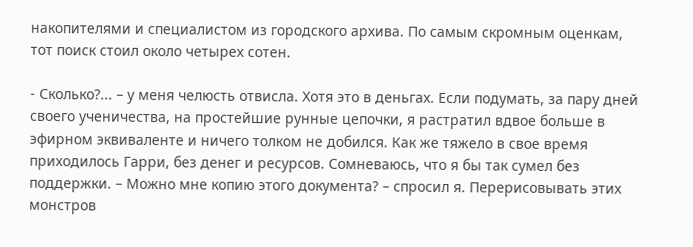накопителями и специалистом из городского архива. По самым скромным оценкам, тот поиск стоил около четырех сотен.

- Сколько?... – у меня челюсть отвисла. Хотя это в деньгах. Если подумать, за пару дней своего ученичества, на простейшие рунные цепочки, я растратил вдвое больше в эфирном эквиваленте и ничего толком не добился. Как же тяжело в свое время приходилось Гарри, без денег и ресурсов. Сомневаюсь, что я бы так сумел без поддержки. – Можно мне копию этого документа? – спросил я. Перерисовывать этих монстров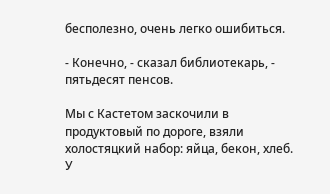бесполезно, очень легко ошибиться.

- Конечно, - сказал библиотекарь, - пятьдесят пенсов.

Мы с Кастетом заскочили в продуктовый по дороге, взяли холостяцкий набор: яйца, бекон, хлеб. У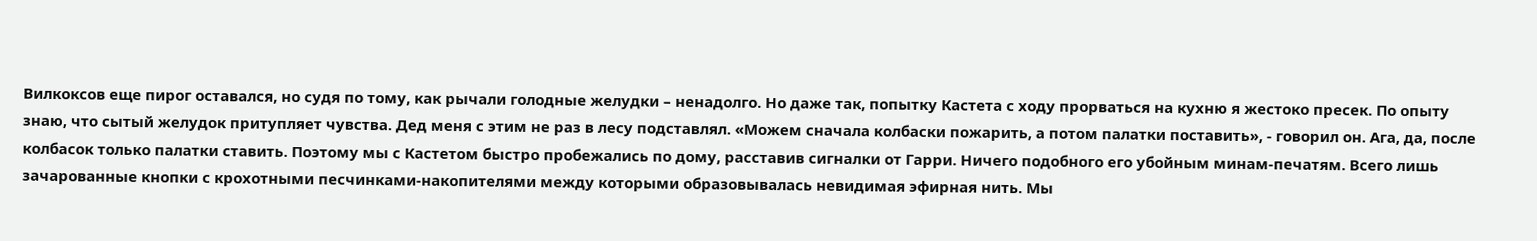Вилкоксов еще пирог оставался, но судя по тому, как рычали голодные желудки – ненадолго. Но даже так, попытку Кастета с ходу прорваться на кухню я жестоко пресек. По опыту знаю, что сытый желудок притупляет чувства. Дед меня с этим не раз в лесу подставлял. «Можем сначала колбаски пожарить, а потом палатки поставить», - говорил он. Ага, да, после колбасок только палатки ставить. Поэтому мы с Кастетом быстро пробежались по дому, расставив сигналки от Гарри. Ничего подобного его убойным минам-печатям. Всего лишь зачарованные кнопки с крохотными песчинками-накопителями между которыми образовывалась невидимая эфирная нить. Мы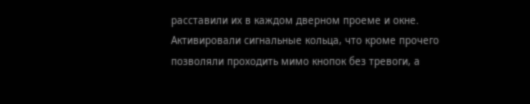расставили их в каждом дверном проеме и окне. Активировали сигнальные кольца, что кроме прочего позволяли проходить мимо кнопок без тревоги, а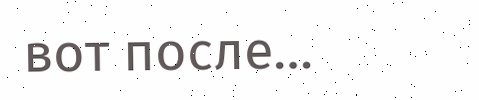вот после…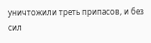уничтожили треть припасов, и без сил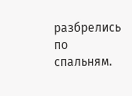разбрелись по спальням.